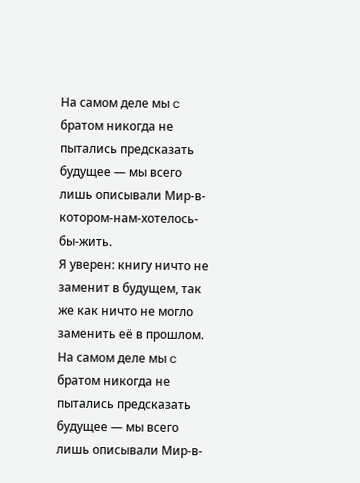На самом деле мы c братом никогда не пытались предсказать будущее — мы всего лишь описывали Мир-в-котором-нам-хотелось-бы-жить.
Я уверен: книгу ничто не заменит в будущем, так же как ничто не могло заменить её в прошлом.
На самом деле мы c братом никогда не пытались предсказать будущее — мы всего лишь описывали Мир-в-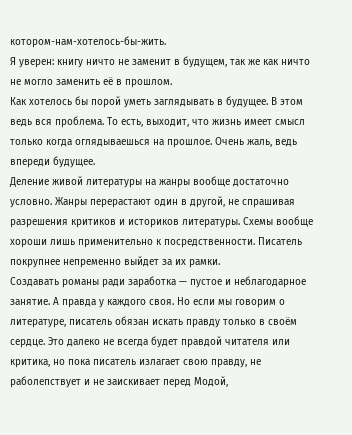котором-нам-хотелось-бы-жить.
Я уверен: книгу ничто не заменит в будущем, так же как ничто не могло заменить её в прошлом.
Как хотелось бы порой уметь заглядывать в будущее. В этом ведь вся проблема. То есть, выходит, что жизнь имеет смысл только когда оглядываешься на прошлое. Очень жаль, ведь впереди будущее.
Деление живой литературы на жанры вообще достаточно условно. Жанры перерастают один в другой, не спрашивая разрешения критиков и историков литературы. Схемы вообще хороши лишь применительно к посредственности. Писатель покрупнее непременно выйдет за их рамки.
Создавать романы ради заработка — пустое и неблагодарное занятие. А правда у каждого своя. Но если мы говорим о литературе, писатель обязан искать правду только в своём сердце. Это далеко не всегда будет правдой читателя или критика, но пока писатель излагает свою правду, не раболепствует и не заискивает перед Модой,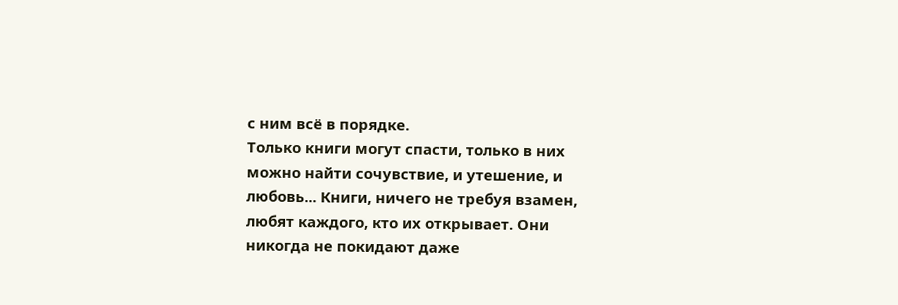с ним всё в порядке.
Только книги могут спасти, только в них можно найти сочувствие, и утешение, и любовь... Книги, ничего не требуя взамен, любят каждого, кто их открывает. Они никогда не покидают даже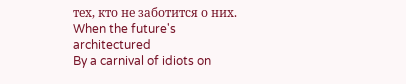тех, кто не заботится о них.
When the future's architectured
By a carnival of idiots on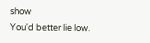show
You'd better lie low.